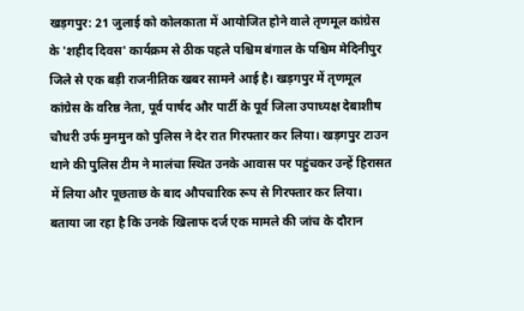खड़गपुर: 21 जुलाई को कोलकाता में आयोजित होने वाले तृणमूल कांग्रेस के 'शहीद दिवस' कार्यक्रम से ठीक पहले पश्चिम बंगाल के पश्चिम मेदिनीपुर जिले से एक बड़ी राजनीतिक खबर सामने आई है। खड़गपुर में तृणमूल कांग्रेस के वरिष्ठ नेता, पूर्व पार्षद और पार्टी के पूर्व जिला उपाध्यक्ष देबाशीष चौधरी उर्फ मुनमुन को पुलिस ने देर रात गिरफ्तार कर लिया। खड़गपुर टाउन थाने की पुलिस टीम ने मालंचा स्थित उनके आवास पर पहुंचकर उन्हें हिरासत में लिया और पूछताछ के बाद औपचारिक रूप से गिरफ्तार कर लिया। बताया जा रहा है कि उनके खिलाफ दर्ज एक मामले की जांच के दौरान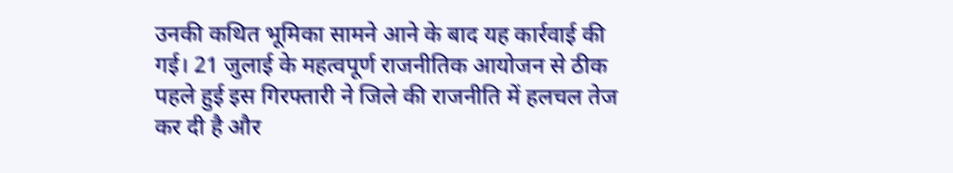उनकी कथित भूमिका सामने आने के बाद यह कार्रवाई की गई। 21 जुलाई के महत्वपूर्ण राजनीतिक आयोजन से ठीक पहले हुई इस गिरफ्तारी ने जिले की राजनीति में हलचल तेज कर दी है और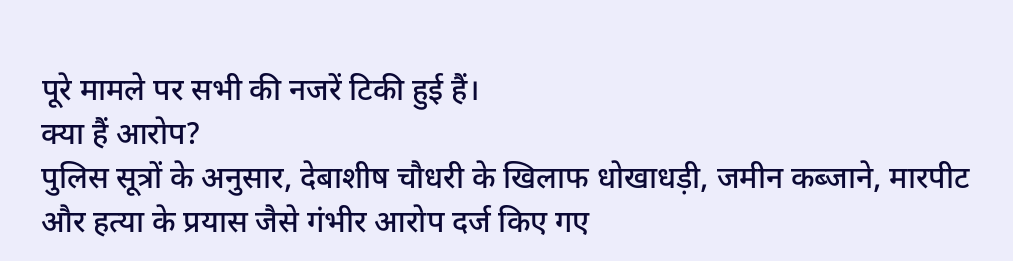पूरे मामले पर सभी की नजरें टिकी हुई हैं।
क्या हैं आरोप?
पुलिस सूत्रों के अनुसार, देबाशीष चौधरी के खिलाफ धोखाधड़ी, जमीन कब्जाने, मारपीट और हत्या के प्रयास जैसे गंभीर आरोप दर्ज किए गए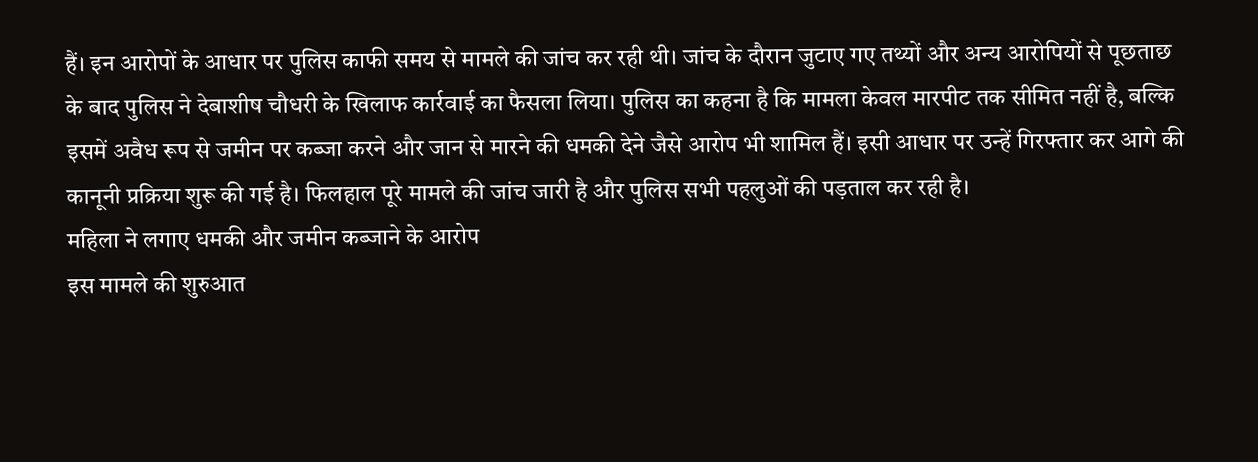हैं। इन आरोपों के आधार पर पुलिस काफी समय से मामले की जांच कर रही थी। जांच के दौरान जुटाए गए तथ्यों और अन्य आरोपियों से पूछताछ के बाद पुलिस ने देबाशीष चौधरी के खिलाफ कार्रवाई का फैसला लिया। पुलिस का कहना है कि मामला केवल मारपीट तक सीमित नहीं है, बल्कि इसमें अवैध रूप से जमीन पर कब्जा करने और जान से मारने की धमकी देने जैसे आरोप भी शामिल हैं। इसी आधार पर उन्हें गिरफ्तार कर आगे की कानूनी प्रक्रिया शुरू की गई है। फिलहाल पूरे मामले की जांच जारी है और पुलिस सभी पहलुओं की पड़ताल कर रही है।
महिला ने लगाए धमकी और जमीन कब्जाने के आरोप
इस मामले की शुरुआत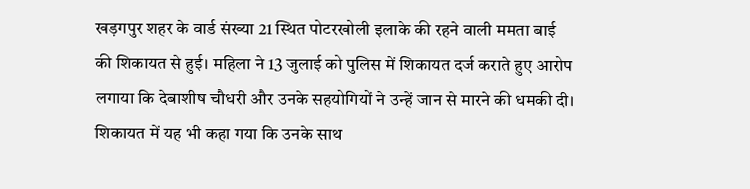खड़गपुर शहर के वार्ड संख्या 21 स्थित पोटरखोली इलाके की रहने वाली ममता बाई की शिकायत से हुई। महिला ने 13 जुलाई को पुलिस में शिकायत दर्ज कराते हुए आरोप लगाया कि देबाशीष चौधरी और उनके सहयोगियों ने उन्हें जान से मारने की धमकी दी। शिकायत में यह भी कहा गया कि उनके साथ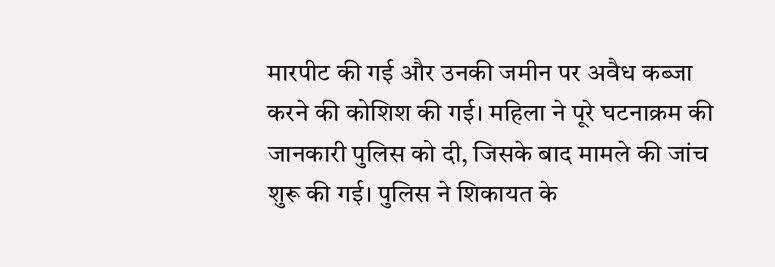मारपीट की गई और उनकी जमीन पर अवैध कब्जा करने की कोशिश की गई। महिला ने पूरे घटनाक्रम की जानकारी पुलिस को दी, जिसके बाद मामले की जांच शुरू की गई। पुलिस ने शिकायत के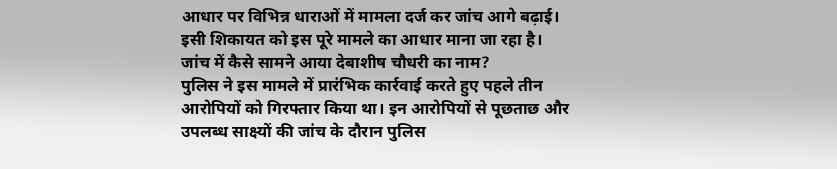आधार पर विभिन्न धाराओं में मामला दर्ज कर जांच आगे बढ़ाई। इसी शिकायत को इस पूरे मामले का आधार माना जा रहा है।
जांच में कैसे सामने आया देबाशीष चौधरी का नाम?
पुलिस ने इस मामले में प्रारंभिक कार्रवाई करते हुए पहले तीन आरोपियों को गिरफ्तार किया था। इन आरोपियों से पूछताछ और उपलब्ध साक्ष्यों की जांच के दौरान पुलिस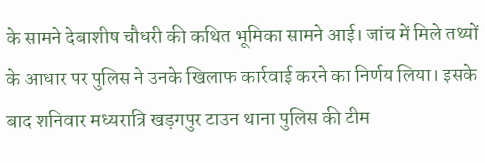के सामने देबाशीष चौधरी की कथित भूमिका सामने आई। जांच में मिले तथ्यों के आधार पर पुलिस ने उनके खिलाफ कार्रवाई करने का निर्णय लिया। इसके बाद शनिवार मध्यरात्रि खड़गपुर टाउन थाना पुलिस की टीम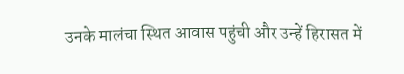उनके मालंचा स्थित आवास पहुंची और उन्हें हिरासत में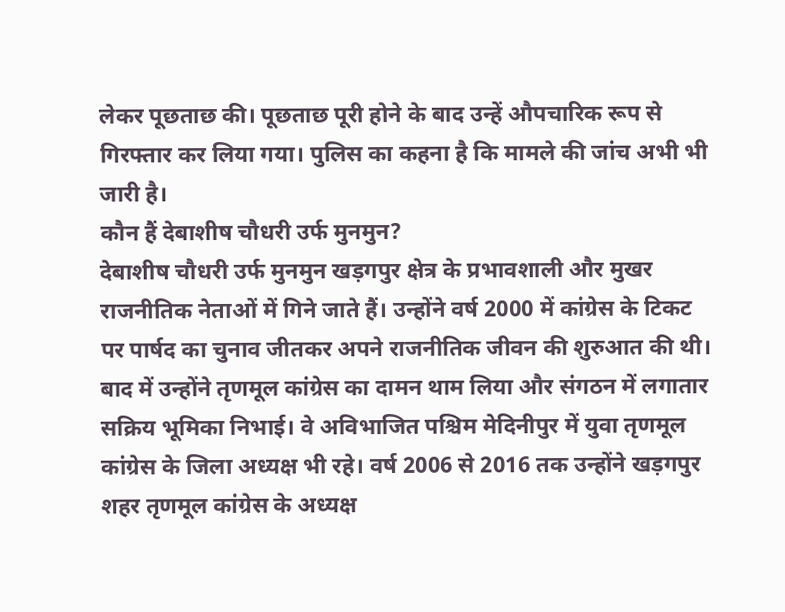लेकर पूछताछ की। पूछताछ पूरी होने के बाद उन्हें औपचारिक रूप से गिरफ्तार कर लिया गया। पुलिस का कहना है कि मामले की जांच अभी भी जारी है।
कौन हैं देबाशीष चौधरी उर्फ मुनमुन?
देबाशीष चौधरी उर्फ मुनमुन खड़गपुर क्षेत्र के प्रभावशाली और मुखर राजनीतिक नेताओं में गिने जाते हैं। उन्होंने वर्ष 2000 में कांग्रेस के टिकट पर पार्षद का चुनाव जीतकर अपने राजनीतिक जीवन की शुरुआत की थी। बाद में उन्होंने तृणमूल कांग्रेस का दामन थाम लिया और संगठन में लगातार सक्रिय भूमिका निभाई। वे अविभाजित पश्चिम मेदिनीपुर में युवा तृणमूल कांग्रेस के जिला अध्यक्ष भी रहे। वर्ष 2006 से 2016 तक उन्होंने खड़गपुर शहर तृणमूल कांग्रेस के अध्यक्ष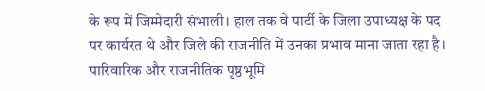के रूप में जिम्मेदारी संभाली। हाल तक वे पार्टी के जिला उपाध्यक्ष के पद पर कार्यरत थे और जिले की राजनीति में उनका प्रभाव माना जाता रहा है।
पारिवारिक और राजनीतिक पृष्ठभूमि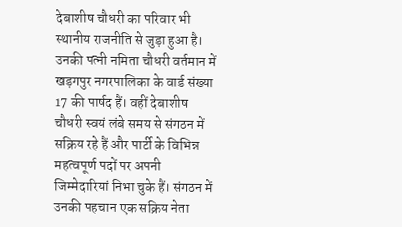देबाशीष चौधरी का परिवार भी स्थानीय राजनीति से जुड़ा हुआ है। उनकी पत्नी नमिता चौधरी वर्तमान में खड़गपुर नगरपालिका के वार्ड संख्या 17 की पार्षद हैं। वहीं देबाशीष चौधरी स्वयं लंबे समय से संगठन में सक्रिय रहे हैं और पार्टी के विभिन्न महत्वपूर्ण पदों पर अपनी जिम्मेदारियां निभा चुके हैं। संगठन में उनकी पहचान एक सक्रिय नेता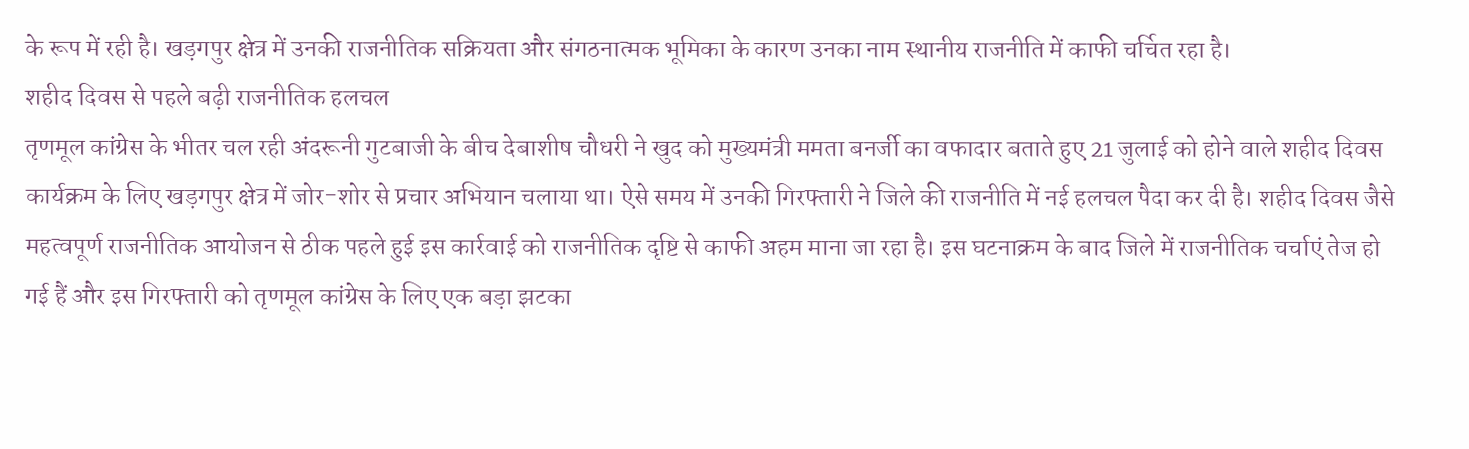के रूप में रही है। खड़गपुर क्षेत्र में उनकी राजनीतिक सक्रियता और संगठनात्मक भूमिका के कारण उनका नाम स्थानीय राजनीति में काफी चर्चित रहा है।
शहीद दिवस से पहले बढ़ी राजनीतिक हलचल
तृणमूल कांग्रेस के भीतर चल रही अंदरूनी गुटबाजी के बीच देबाशीष चौधरी ने खुद को मुख्यमंत्री ममता बनर्जी का वफादार बताते हुए 21 जुलाई को होने वाले शहीद दिवस कार्यक्रम के लिए खड़गपुर क्षेत्र में जोर-शोर से प्रचार अभियान चलाया था। ऐसे समय में उनकी गिरफ्तारी ने जिले की राजनीति में नई हलचल पैदा कर दी है। शहीद दिवस जैसे महत्वपूर्ण राजनीतिक आयोजन से ठीक पहले हुई इस कार्रवाई को राजनीतिक दृष्टि से काफी अहम माना जा रहा है। इस घटनाक्रम के बाद जिले में राजनीतिक चर्चाएं तेज हो गई हैं और इस गिरफ्तारी को तृणमूल कांग्रेस के लिए एक बड़ा झटका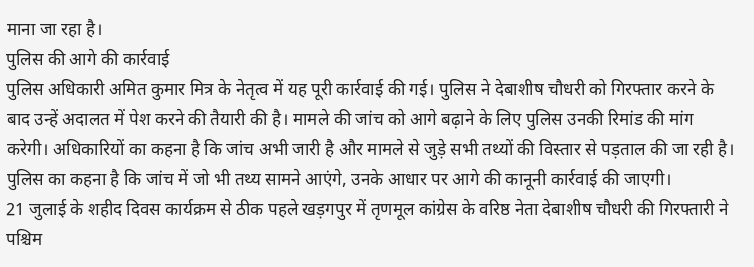माना जा रहा है।
पुलिस की आगे की कार्रवाई
पुलिस अधिकारी अमित कुमार मित्र के नेतृत्व में यह पूरी कार्रवाई की गई। पुलिस ने देबाशीष चौधरी को गिरफ्तार करने के बाद उन्हें अदालत में पेश करने की तैयारी की है। मामले की जांच को आगे बढ़ाने के लिए पुलिस उनकी रिमांड की मांग करेगी। अधिकारियों का कहना है कि जांच अभी जारी है और मामले से जुड़े सभी तथ्यों की विस्तार से पड़ताल की जा रही है। पुलिस का कहना है कि जांच में जो भी तथ्य सामने आएंगे, उनके आधार पर आगे की कानूनी कार्रवाई की जाएगी।
21 जुलाई के शहीद दिवस कार्यक्रम से ठीक पहले खड़गपुर में तृणमूल कांग्रेस के वरिष्ठ नेता देबाशीष चौधरी की गिरफ्तारी ने पश्चिम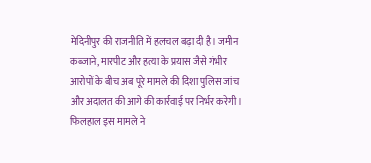मेदिनीपुर की राजनीति में हलचल बढ़ा दी है। जमीन कब्जाने, मारपीट और हत्या के प्रयास जैसे गंभीर आरोपों के बीच अब पूरे मामले की दिशा पुलिस जांच और अदालत की आगे की कार्रवाई पर निर्भर करेगी। फिलहाल इस मामले ने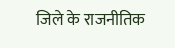जिले के राजनीतिक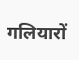गलियारों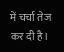में चर्चा तेज कर दी है।